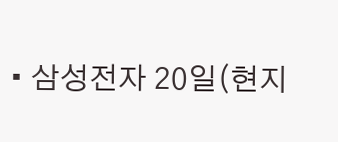• 삼성전자 20일(현지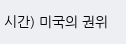시간) 미국의 권위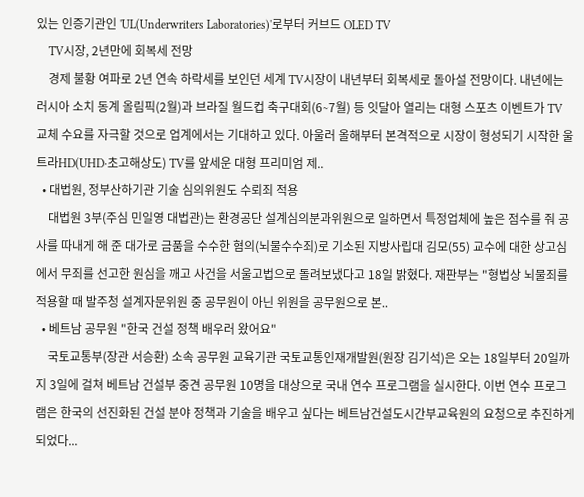있는 인증기관인 'UL(Underwriters Laboratories)'로부터 커브드 OLED TV
    TV시장, 2년만에 회복세 전망
    경제 불황 여파로 2년 연속 하락세를 보인던 세계 TV시장이 내년부터 회복세로 돌아설 전망이다. 내년에는 러시아 소치 동계 올림픽(2월)과 브라질 월드컵 축구대회(6∼7월) 등 잇달아 열리는 대형 스포츠 이벤트가 TV 교체 수요를 자극할 것으로 업계에서는 기대하고 있다. 아울러 올해부터 본격적으로 시장이 형성되기 시작한 울트라HD(UHD·초고해상도) TV를 앞세운 대형 프리미엄 제..
  • 대법원, 정부산하기관 기술 심의위원도 수뢰죄 적용
    대법원 3부(주심 민일영 대법관)는 환경공단 설계심의분과위원으로 일하면서 특정업체에 높은 점수를 줘 공사를 따내게 해 준 대가로 금품을 수수한 혐의(뇌물수수죄)로 기소된 지방사립대 김모(55) 교수에 대한 상고심에서 무죄를 선고한 원심을 깨고 사건을 서울고법으로 돌려보냈다고 18일 밝혔다. 재판부는 "형법상 뇌물죄를 적용할 때 발주청 설계자문위원 중 공무원이 아닌 위원을 공무원으로 본..
  • 베트남 공무원 "한국 건설 정책 배우러 왔어요"
    국토교통부(장관 서승환) 소속 공무원 교육기관 국토교통인재개발원(원장 김기석)은 오는 18일부터 20일까지 3일에 걸쳐 베트남 건설부 중견 공무원 10명을 대상으로 국내 연수 프로그램을 실시한다. 이번 연수 프로그램은 한국의 선진화된 건설 분야 정책과 기술을 배우고 싶다는 베트남건설도시간부교육원의 요청으로 추진하게 되었다...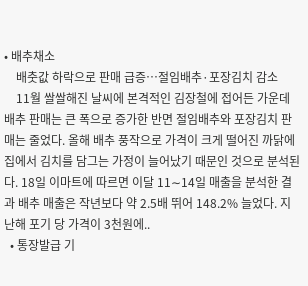• 배추채소
    배춧값 하락으로 판매 급증…절임배추·포장김치 감소
    11월 쌀쌀해진 날씨에 본격적인 김장철에 접어든 가운데 배추 판매는 큰 폭으로 증가한 반면 절임배추와 포장김치 판매는 줄었다. 올해 배추 풍작으로 가격이 크게 떨어진 까닭에 집에서 김치를 담그는 가정이 늘어났기 때문인 것으로 분석된다. 18일 이마트에 따르면 이달 11∼14일 매출을 분석한 결과 배추 매출은 작년보다 약 2.5배 뛰어 148.2% 늘었다. 지난해 포기 당 가격이 3천원에..
  • 통장발급 기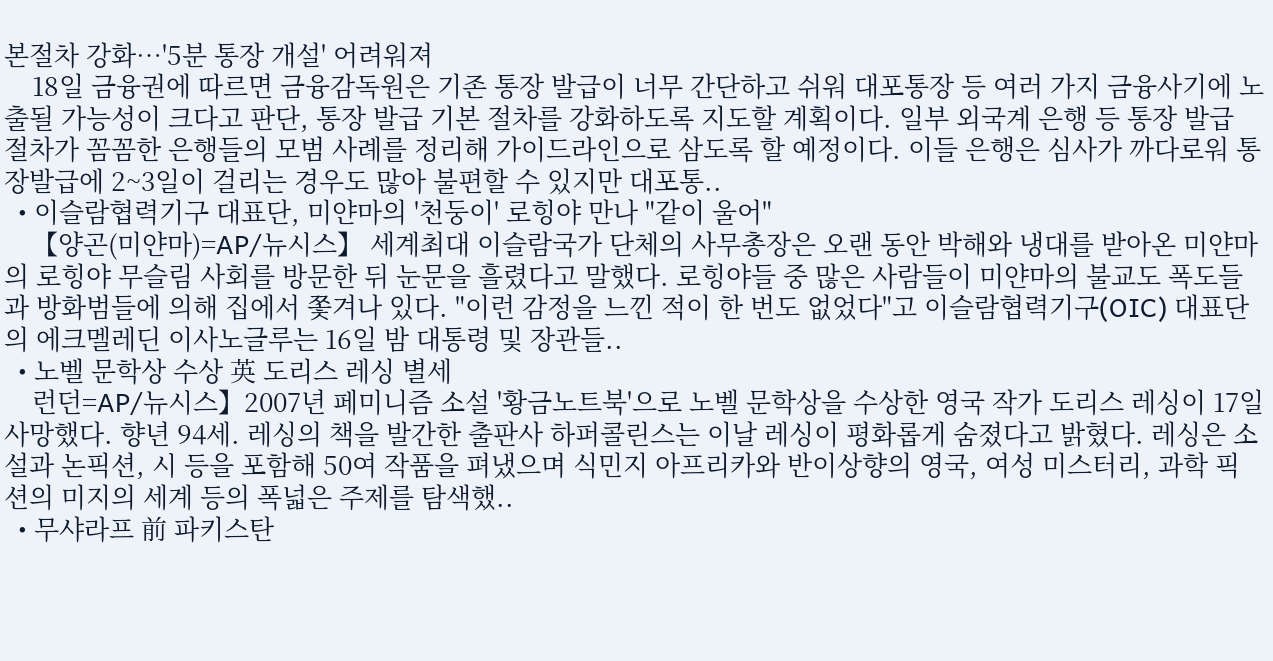본절차 강화…'5분 통장 개설' 어려워져
    18일 금융권에 따르면 금융감독원은 기존 통장 발급이 너무 간단하고 쉬워 대포통장 등 여러 가지 금융사기에 노출될 가능성이 크다고 판단, 통장 발급 기본 절차를 강화하도록 지도할 계획이다. 일부 외국계 은행 등 통장 발급 절차가 꼼꼼한 은행들의 모범 사례를 정리해 가이드라인으로 삼도록 할 예정이다. 이들 은행은 심사가 까다로워 통장발급에 2~3일이 걸리는 경우도 많아 불편할 수 있지만 대포통..
  • 이슬람협력기구 대표단, 미얀마의 '천둥이' 로힝야 만나 "같이 울어"
    【양곤(미얀마)=AP/뉴시스】 세계최대 이슬람국가 단체의 사무총장은 오랜 동안 박해와 냉대를 받아온 미얀마의 로힝야 무슬림 사회를 방문한 뒤 눈문을 흘렸다고 말했다. 로힝야들 중 많은 사람들이 미얀마의 불교도 폭도들과 방화범들에 의해 집에서 쫓겨나 있다. "이런 감정을 느낀 적이 한 번도 없었다"고 이슬람협력기구(OIC) 대표단의 에크멜레딘 이사노글루는 16일 밤 대통령 및 장관들..
  • 노벨 문학상 수상 英 도리스 레싱 별세
    런던=AP/뉴시스】2007년 페미니즘 소설 '황금노트북'으로 노벨 문학상을 수상한 영국 작가 도리스 레싱이 17일 사망했다. 향년 94세. 레싱의 책을 발간한 출판사 하퍼콜린스는 이날 레싱이 평화롭게 숨졌다고 밝혔다. 레싱은 소설과 논픽션, 시 등을 포함해 50여 작품을 펴냈으며 식민지 아프리카와 반이상향의 영국, 여성 미스터리, 과학 픽션의 미지의 세계 등의 폭넓은 주제를 탐색했..
  • 무샤라프 前 파키스탄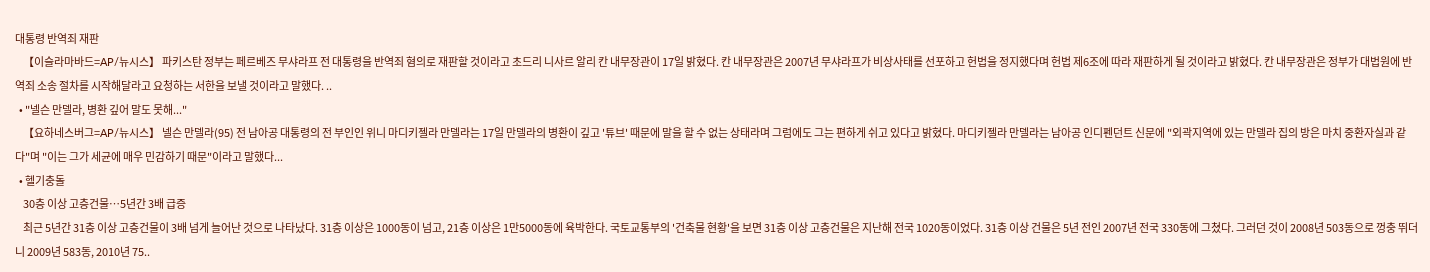대통령 반역죄 재판
    【이슬라마바드=AP/뉴시스】 파키스탄 정부는 페르베즈 무샤라프 전 대통령을 반역죄 혐의로 재판할 것이라고 초드리 니사르 알리 칸 내무장관이 17일 밝혔다. 칸 내무장관은 2007년 무샤라프가 비상사태를 선포하고 헌법을 정지했다며 헌법 제6조에 따라 재판하게 될 것이라고 밝혔다. 칸 내무장관은 정부가 대법원에 반역죄 소송 절차를 시작해달라고 요청하는 서한을 보낼 것이라고 말했다. ..
  • "넬슨 만델라, 병환 깊어 말도 못해..."
    【요하네스버그=AP/뉴시스】 넬슨 만델라(95) 전 남아공 대통령의 전 부인인 위니 마디키젤라 만델라는 17일 만델라의 병환이 깊고 '튜브' 때문에 말을 할 수 없는 상태라며 그럼에도 그는 편하게 쉬고 있다고 밝혔다. 마디키젤라 만델라는 남아공 인디펜던트 신문에 "외곽지역에 있는 만델라 집의 방은 마치 중환자실과 같다"며 "이는 그가 세균에 매우 민감하기 때문"이라고 말했다...
  • 헬기충돌
    30층 이상 고층건물…5년간 3배 급증
    최근 5년간 31층 이상 고층건물이 3배 넘게 늘어난 것으로 나타났다. 31층 이상은 1000동이 넘고, 21층 이상은 1만5000동에 육박한다. 국토교통부의 '건축물 현황'을 보면 31층 이상 고층건물은 지난해 전국 1020동이었다. 31층 이상 건물은 5년 전인 2007년 전국 330동에 그쳤다. 그러던 것이 2008년 503동으로 껑충 뛰더니 2009년 583동, 2010년 75..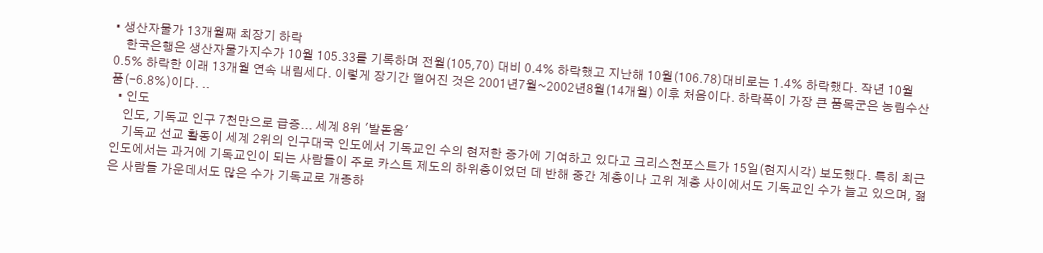• 생산자물가 13개월째 최장기 하락
    한국은행은 생산자물가지수가 10월 105.33를 기록하며 전월(105,70) 대비 0.4% 하락했고 지난해 10월(106.78)대비로는 1.4% 하락했다. 작년 10월 0.5% 하락한 이래 13개월 연속 내림세다. 이렇게 장기간 떨어진 것은 2001년7월~2002년8월(14개월) 이후 처음이다. 하락폭이 가장 큰 품목군은 농림수산품(-6.8%)이다. ..
  • 인도
    인도, 기독교 인구 7천만으로 급증... 세계 8위 '발돋움'
    기독교 선교 활동이 세계 2위의 인구대국 인도에서 기독교인 수의 현저한 증가에 기여하고 있다고 크리스천포스트가 15일(현지시각) 보도했다. 특히 최근 인도에서는 과거에 기독교인이 되는 사람들이 주로 카스트 제도의 하위층이었던 데 반해 중간 계층이나 고위 계층 사이에서도 기독교인 수가 늘고 있으며, 젊은 사람들 가운데서도 많은 수가 기독교로 개종하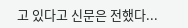고 있다고 신문은 전했다...